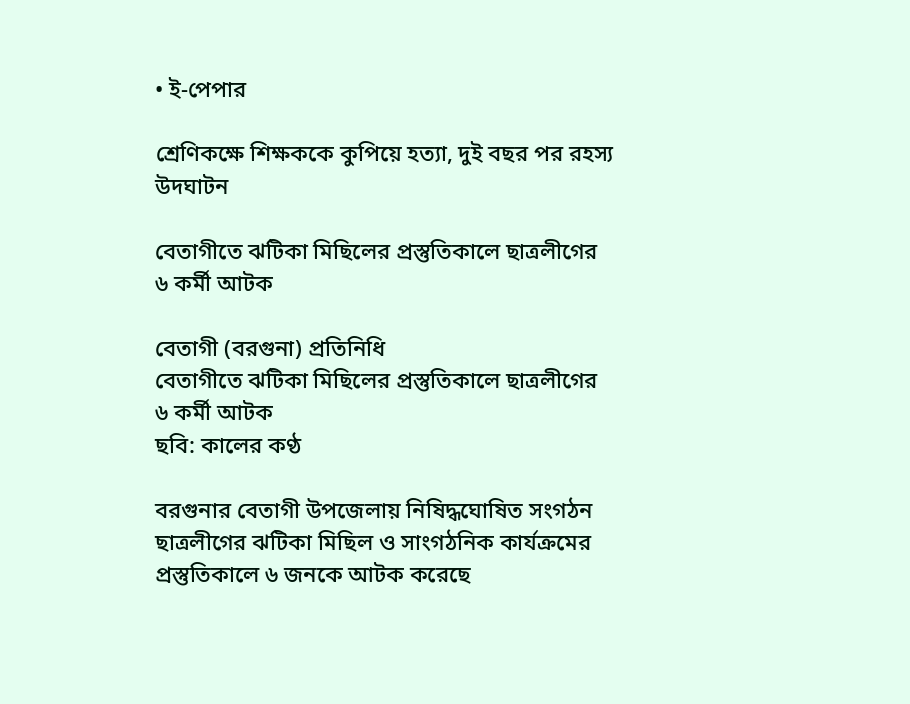• ই-পেপার

শ্রেণিকক্ষে শিক্ষককে কুপিয়ে হত্যা, দুই বছর পর রহস্য উদঘাটন

বেতাগীতে ঝটিকা মিছিলের প্রস্তুতিকালে ছাত্রলীগের ৬ কর্মী আটক

বেতাগী (বরগুনা) প্রতিনিধি
বেতাগীতে ঝটিকা মিছিলের প্রস্তুতিকালে ছাত্রলীগের ৬ কর্মী আটক
ছবি: কালের কণ্ঠ

বরগুনার বেতাগী উপজেলায় নিষিদ্ধঘোষিত সংগঠন ছাত্রলীগের ঝটিকা মিছিল ও সাংগঠনিক কার্যক্রমের প্রস্তুতিকালে ৬ জনকে আটক করেছে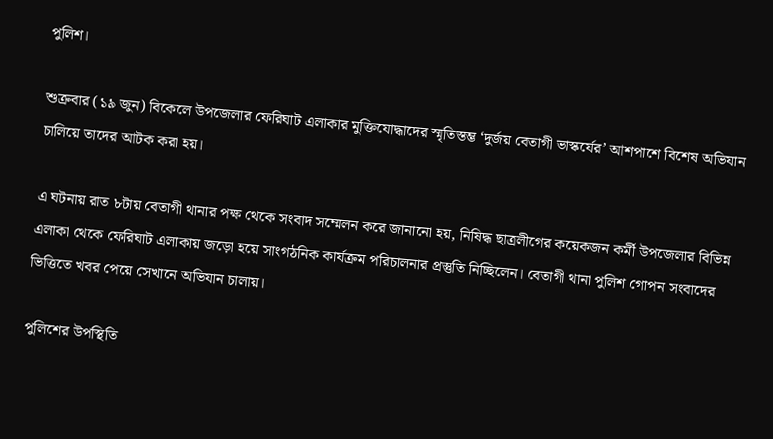পুলিশ।

শুক্রবার (১৯ জুন) বিকেলে উপজেলার ফেরিঘাট এলাকার মুক্তিযোদ্ধাদের স্মৃতিস্তম্ভ ‘দুর্জয় বেতাগী ভাস্কর্যের’ আশপাশে বিশেষ অভিযান চালিয়ে তাদের আটক করা হয়।

এ ঘটনায় রাত ৮টায় বেতাগী থানার পক্ষ থেকে সংবাদ সম্মেলন করে জানানো হয়, নিষিদ্ধ ছাত্রলীগের কয়েকজন কর্মী উপজেলার বিভিন্ন এলাকা থেকে ফেরিঘাট এলাকায় জড়ো হয়ে সাংগঠনিক কার্যক্রম পরিচালনার প্রস্তুতি নিচ্ছিলেন। বেতাগী থানা পুলিশ গোপন সংবাদের ভিত্তিতে খবর পেয়ে সেখানে অভিযান চালায়।

পুলিশের উপস্থিতি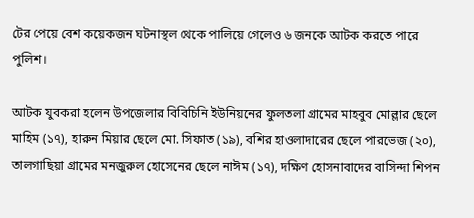টের পেয়ে বেশ কয়েকজন ঘটনাস্থল থেকে পালিয়ে গেলেও ৬ জনকে আটক করতে পারে পুলিশ।

আটক যুবকরা হলেন উপজেলার বিবিচিনি ইউনিয়নের ফুলতলা গ্রামের মাহবুব মোল্লার ছেলে মাহিম (১৭), হারুন মিয়ার ছেলে মো. সিফাত (১৯), বশির হাওলাদারের ছেলে পারভেজ (২০), তালগাছিয়া গ্রামের মনজুরুল হোসেনের ছেলে নাঈম (১৭), দক্ষিণ হোসনাবাদের বাসিন্দা শিপন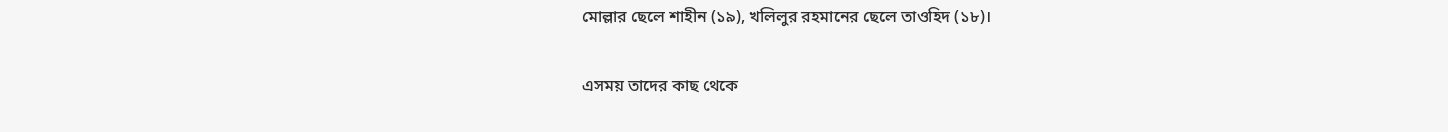মোল্লার ছেলে শাহীন (১৯), খলিলুর রহমানের ছেলে তাওহিদ (১৮)।

এসময় তাদের কাছ থেকে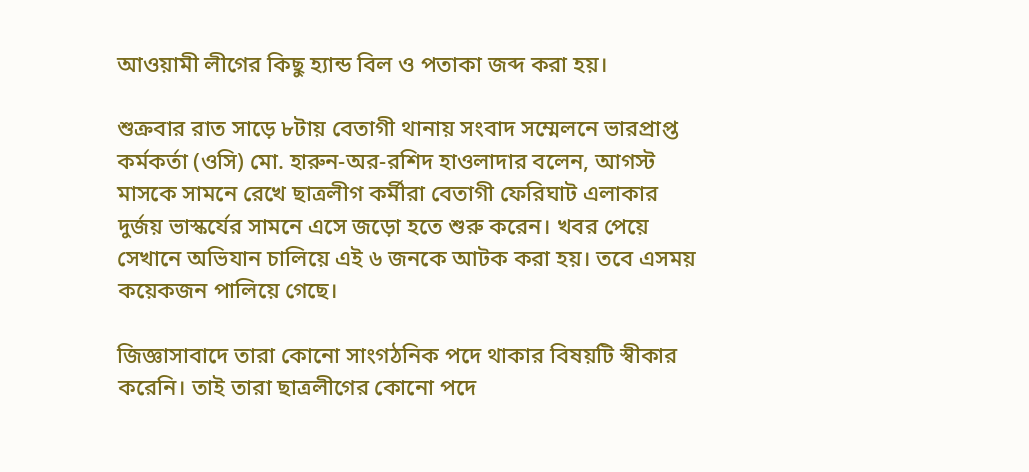আওয়ামী লীগের কিছু হ্যান্ড বিল ও পতাকা জব্দ করা হয়।

শুক্রবার রাত সাড়ে ৮টায় বেতাগী থানায় সংবাদ সম্মেলনে ভারপ্রাপ্ত কর্মকর্তা (ওসি) মো. হারুন-অর-রশিদ হাওলাদার বলেন, আগস্ট মাসকে সামনে রেখে ছাত্রলীগ কর্মীরা বেতাগী ফেরিঘাট এলাকার দুর্জয় ভাস্কর্যের সামনে এসে জড়ো হতে শুরু করেন। খবর পেয়ে সেখানে অভিযান চালিয়ে এই ৬ জনকে আটক করা হয়। তবে এসময় কয়েকজন পালিয়ে গেছে।

জিজ্ঞাসাবাদে তারা কোনো সাংগঠনিক পদে থাকার বিষয়টি স্বীকার করেনি। তাই তারা ছাত্রলীগের কোনো পদে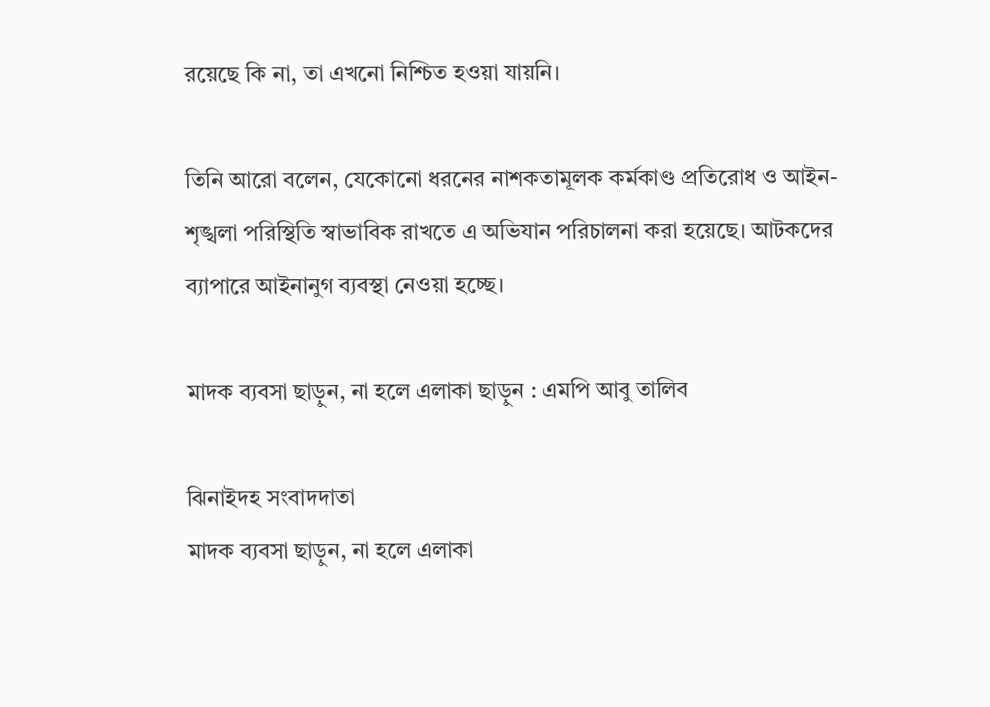রয়েছে কি না, তা এখনো নিশ্চিত হওয়া যায়নি।

তিনি আরো বলেন, যেকোনো ধরনের নাশকতামূলক কর্মকাণ্ড প্রতিরোধ ও আইন-শৃঙ্খলা পরিস্থিতি স্বাভাবিক রাখতে এ অভিযান পরিচালনা করা হয়েছে। আটকদের ব্যাপারে আইনানুগ ব্যবস্থা নেওয়া হচ্ছে।

মাদক ব্যবসা ছাড়ুন, না হলে এলাকা ছাড়ুন : এমপি আবু তালিব

ঝিনাইদহ সংবাদদাতা
মাদক ব্যবসা ছাড়ুন, না হলে এলাকা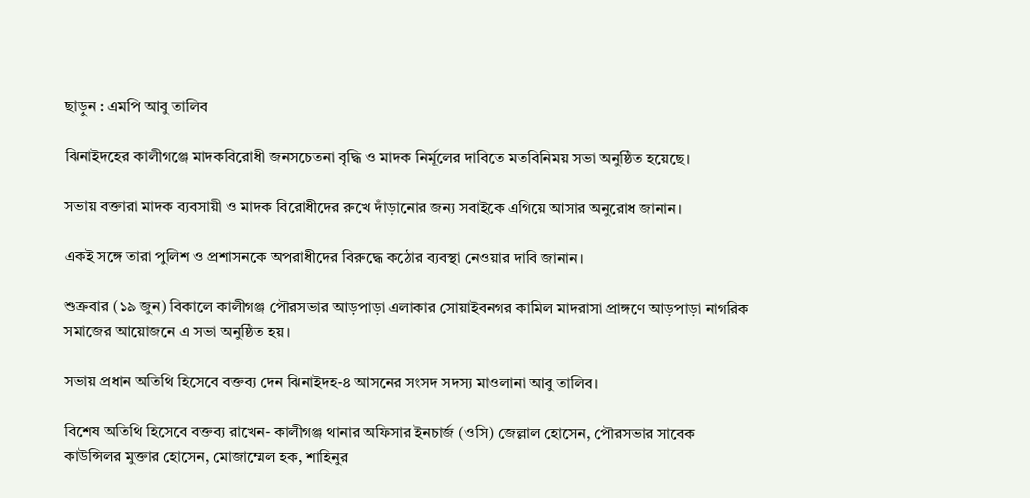ছাড়ুন : এমপি আবু তালিব

ঝিনাইদহের কালীগঞ্জে মাদকবিরোধী জনসচেতনা বৃদ্ধি ও মাদক নির্মূলের দাবিতে মতবিনিময় সভা অনুষ্ঠিত হয়েছে।

সভায় বক্তারা মাদক ব্যবসায়ী ও মাদক বিরোধীদের রুখে দাঁড়ানোর জন্য সবাইকে এগিয়ে আসার অনুরোধ জানান।

একই সঙ্গে তারা পুলিশ ও প্রশাসনকে অপরাধীদের বিরুদ্ধে কঠোর ব্যবস্থা নেওয়ার দাবি জানান।

শুক্রবার (১৯ জুন) বিকালে কালীগঞ্জ পৌরসভার আড়পাড়া এলাকার সোয়াইবনগর কামিল মাদরাসা প্রাঙ্গণে আড়পাড়া নাগরিক সমাজের আয়োজনে এ সভা অনুষ্ঠিত হয়।

সভায় প্রধান অতিথি হিসেবে বক্তব্য দেন ঝিনাইদহ-৪ আসনের সংসদ সদস্য মাওলানা আবু তালিব।

বিশেষ অতিথি হিসেবে বক্তব্য রাখেন- কালীগঞ্জ থানার অফিসার ইনচার্জ (ওসি) জেল্লাল হোসেন, পৌরসভার সাবেক কাউন্সিলর মুক্তার হোসেন, মোজাম্মেল হক, শাহিনুর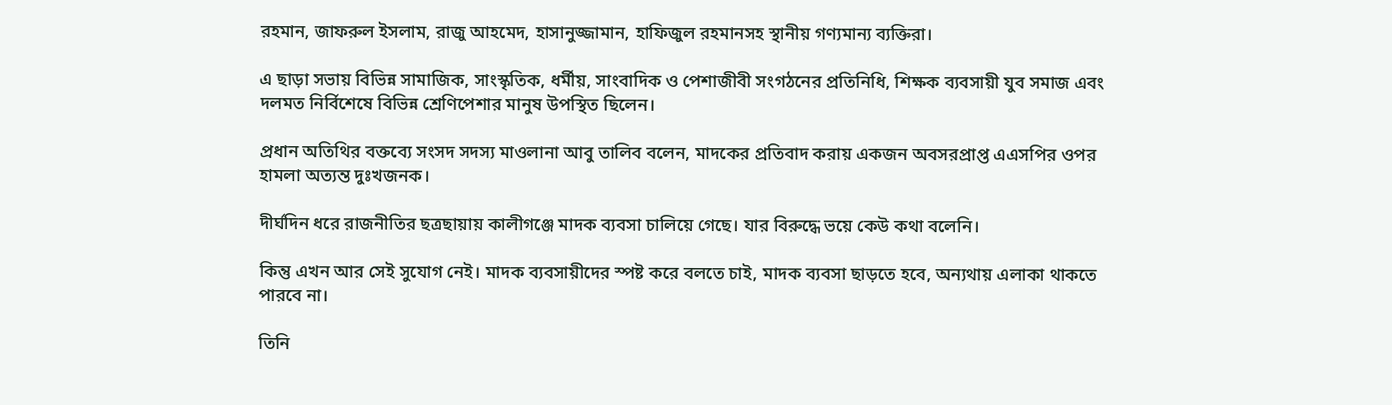রহমান, জাফরুল ইসলাম, রাজু আহমেদ, হাসানুজ্জামান, হাফিজুল রহমানসহ স্থানীয় গণ্যমান্য ব্যক্তিরা।

এ ছাড়া সভায় বিভিন্ন সামাজিক, সাংস্কৃতিক, ধর্মীয়, সাংবাদিক ও পেশাজীবী সংগঠনের প্রতিনিধি, শিক্ষক ব্যবসায়ী যুব সমাজ এবং দলমত নির্বিশেষে বিভিন্ন শ্রেণিপেশার মানুষ উপস্থিত ছিলেন।

প্রধান অতিথির বক্তব্যে সংসদ সদস্য মাওলানা আবু তালিব বলেন, মাদকের প্রতিবাদ করায় একজন অবসরপ্রাপ্ত এএসপির ওপর হামলা অত্যন্ত দুঃখজনক।

দীর্ঘদিন ধরে রাজনীতির ছত্রছায়ায় কালীগঞ্জে মাদক ব্যবসা চালিয়ে গেছে। যার বিরুদ্ধে ভয়ে কেউ কথা বলেনি।

কিন্তু এখন আর সেই সুযোগ নেই। মাদক ব্যবসায়ীদের স্পষ্ট করে বলতে চাই, মাদক ব্যবসা ছাড়তে হবে, অন্যথায় এলাকা থাকতে পারবে না।

তিনি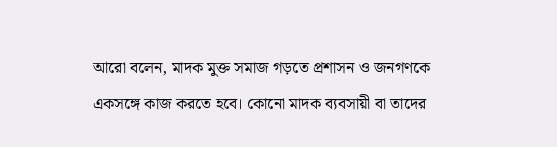আরো বলেন, মাদক মুক্ত সমাজ গড়তে প্রশাসন ও জনগণকে একসঙ্গে কাজ করতে হবে। কোনো মাদক ব্যবসায়ী বা তাদের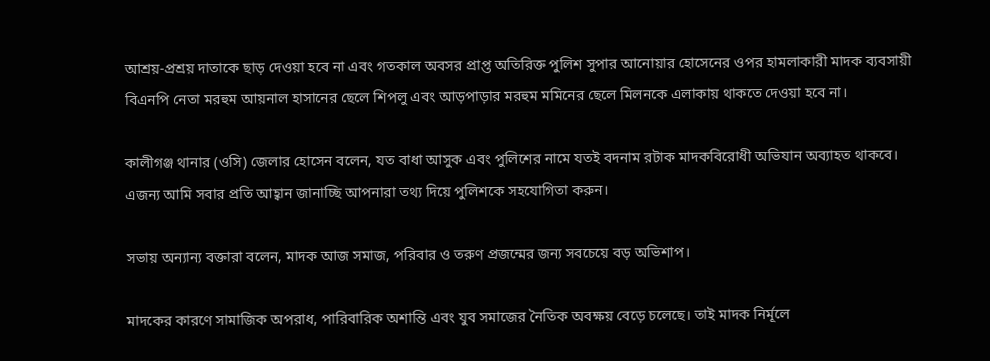আশ্রয়-প্রশ্রয় দাতাকে ছাড় দেওয়া হবে না এবং গতকাল অবসর প্রাপ্ত অতিরিক্ত পুলিশ সুপার আনোয়ার হোসেনের ওপর হামলাকারী মাদক ব্যবসায়ী বিএনপি নেতা মরহুম আয়নাল হাসানের ছেলে শিপলু এবং আড়পাড়ার মরহুম মমিনের ছেলে মিলনকে এলাকায় থাকতে দেওয়া হবে না।

কালীগঞ্জ থানার (ওসি) জেলার হোসেন বলেন, যত বাধা আসুক এবং পুলিশের নামে যতই বদনাম রটাক মাদকবিরোধী অভিযান অব্যাহত থাকবে। এজন্য আমি সবার প্রতি আহ্বান জানাচ্ছি আপনারা তথ্য দিয়ে পুলিশকে সহযোগিতা করুন।

সভায় অন্যান্য বক্তারা বলেন, মাদক আজ সমাজ, পরিবার ও তরুণ প্রজন্মের জন্য সবচেয়ে বড় অভিশাপ।

মাদকের কারণে সামাজিক অপরাধ, পারিবারিক অশান্তি এবং যুব সমাজের নৈতিক অবক্ষয় বেড়ে চলেছে। তাই মাদক নির্মূলে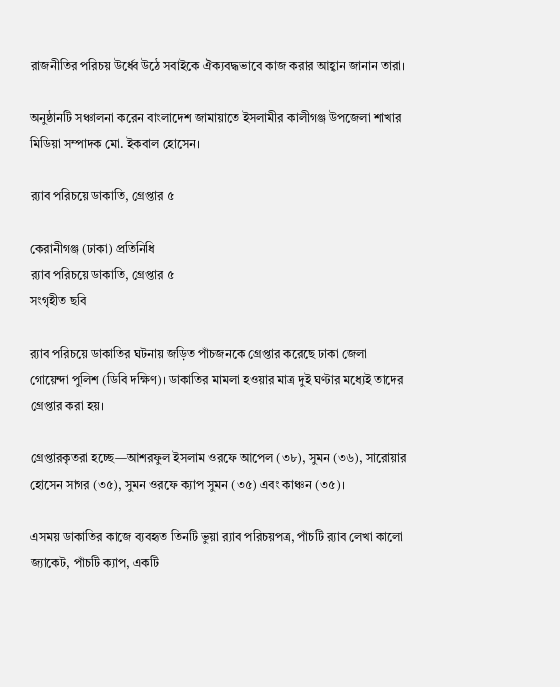রাজনীতির পরিচয় উর্ধ্বে উঠে সবাইকে ঐক্যবদ্ধভাবে কাজ করার আহ্বান জানান তারা।

অনুষ্ঠানটি সঞ্চালনা করেন বাংলাদেশ জামায়াতে ইসলামীর কালীগঞ্জ উপজেলা শাখার মিডিয়া সম্পাদক মো. ইকবাল হোসেন।

র‍্যাব পরিচয়ে ডাকাতি, গ্রেপ্তার ৫

কেরানীগঞ্জ (ঢাকা) প্রতিনিধি
র‍্যাব পরিচয়ে ডাকাতি, গ্রেপ্তার ৫
সংগৃহীত ছবি

র‍্যাব পরিচয়ে ডাকাতির ঘটনায় জড়িত পাঁচজনকে গ্রেপ্তার করেছে ঢাকা জেলা গোয়েন্দা পুলিশ (ডিবি দক্ষিণ)। ডাকাতির মামলা হওয়ার মাত্র দুই ঘণ্টার মধ্যেই তাদের গ্রেপ্তার করা হয়।

গ্রেপ্তারকৃতরা হচ্ছে—আশরফুল ইসলাম ওরফে আপেল (৩৮), সুমন (৩৬), সারোয়ার হোসেন সাগর (৩৫), সুমন ওরফে ক্যাপ সুমন (৩৫) এবং কাঞ্চন (৩৫)।

এসময় ডাকাতির কাজে ব্যবহৃত তিনটি ভুয়া র‌্যাব পরিচয়পত্র, পাঁচটি র‌্যাব লেখা কালো জ্যাকেট, পাঁচটি ক্যাপ, একটি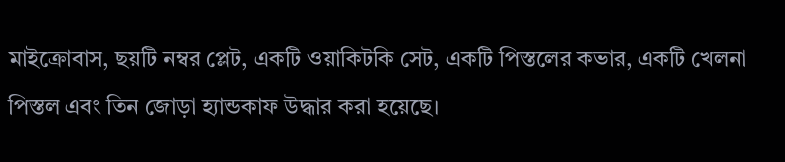মাইক্রোবাস, ছয়টি নম্বর প্লেট, একটি ওয়াকিটকি সেট, একটি পিস্তলের কভার, একটি খেলনা পিস্তল এবং তিন জোড়া হ্যান্ডকাফ উদ্ধার করা হয়েছে।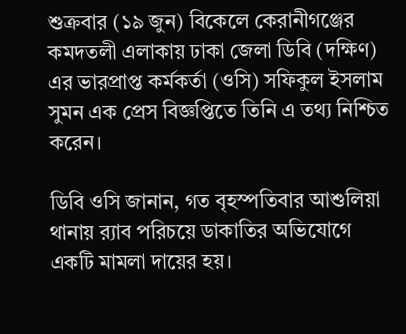শুক্রবার (১৯ জুন) বিকেলে কেরানীগঞ্জের কমদতলী এলাকায় ঢাকা জেলা ডিবি (দক্ষিণ) এর ভারপ্রাপ্ত কর্মকর্তা (ওসি) সফিকুল ইসলাম সুমন এক প্রেস বিজ্ঞপ্তিতে তিনি এ তথ্য নিশ্চিত করেন।

ডিবি ওসি জানান, গত বৃহস্পতিবার আশুলিয়া থানায় র‌্যাব পরিচয়ে ডাকাতির অভিযোগে একটি মামলা দায়ের হয়।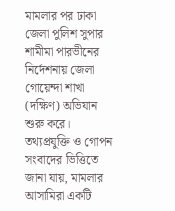মামলার পর ঢাকা জেলা পুলিশ সুপার শামীমা পারভীনের নির্দেশনায় জেলা গোয়েন্দা শাখা (দক্ষিণ) অভিযান শুরু করে। তথ্যপ্রযুক্তি ও গোপন সংবাদের ভিত্তিতে জানা যায়, মামলার আসামিরা একটি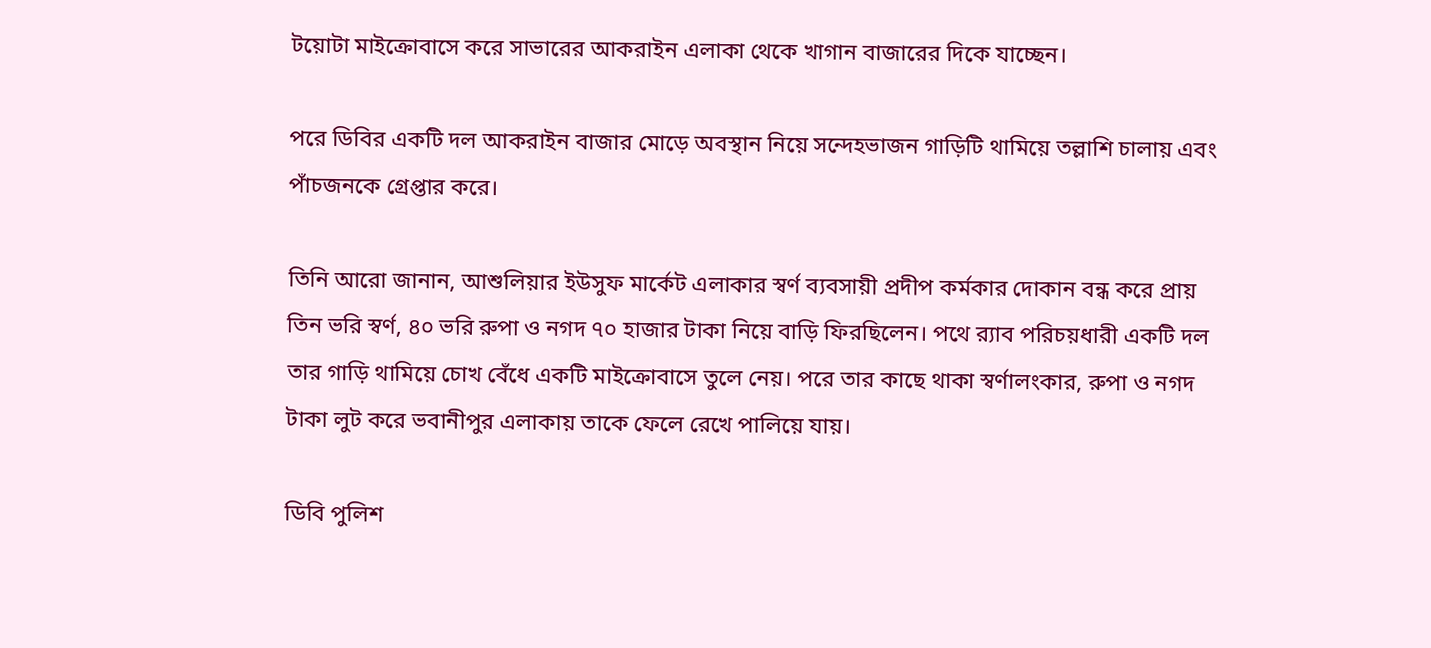টয়োটা মাইক্রোবাসে করে সাভারের আকরাইন এলাকা থেকে খাগান বাজারের দিকে যাচ্ছেন।

পরে ডিবির একটি দল আকরাইন বাজার মোড়ে অবস্থান নিয়ে সন্দেহভাজন গাড়িটি থামিয়ে তল্লাশি চালায় এবং পাঁচজনকে গ্রেপ্তার করে।

তিনি আরো জানান, আশুলিয়ার ইউসুফ মার্কেট এলাকার স্বর্ণ ব্যবসায়ী প্রদীপ কর্মকার দোকান বন্ধ করে প্রায় তিন ভরি স্বর্ণ, ৪০ ভরি রুপা ও নগদ ৭০ হাজার টাকা নিয়ে বাড়ি ফিরছিলেন। পথে র‌্যাব পরিচয়ধারী একটি দল তার গাড়ি থামিয়ে চোখ বেঁধে একটি মাইক্রোবাসে তুলে নেয়। পরে তার কাছে থাকা স্বর্ণালংকার, রুপা ও নগদ টাকা লুট করে ভবানীপুর এলাকায় তাকে ফেলে রেখে পালিয়ে যায়।

ডিবি পুলিশ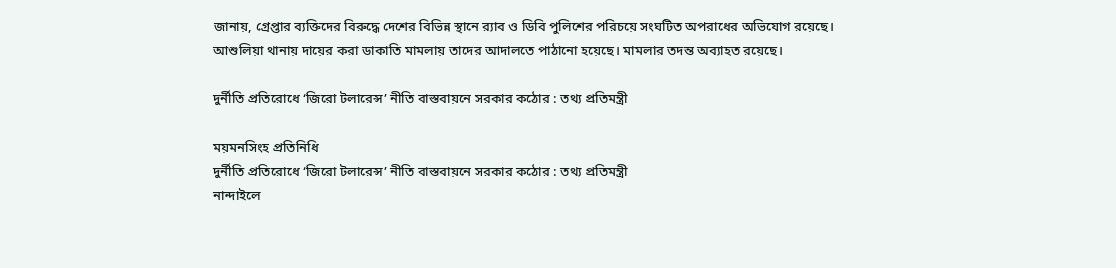জানায়, গ্রেপ্তার ব্যক্তিদের বিরুদ্ধে দেশের বিভিন্ন স্থানে র‌্যাব ও ডিবি পুলিশের পরিচয়ে সংঘটিত অপরাধের অভিযোগ রয়েছে। আশুলিয়া থানায় দায়ের করা ডাকাতি মামলায় তাদের আদালতে পাঠানো হয়েছে। মামলার তদন্ত অব্যাহত রয়েছে।

দুর্নীতি প্রতিরোধে ‘জিরো টলারেন্স’ নীতি বাস্তবায়নে সরকার কঠোর : তথ্য প্রতিমন্ত্রী

ময়মনসিংহ প্রতিনিধি
দুর্নীতি প্রতিরোধে ‘জিরো টলারেন্স’ নীতি বাস্তবায়নে সরকার কঠোর : তথ্য প্রতিমন্ত্রী
নান্দাইলে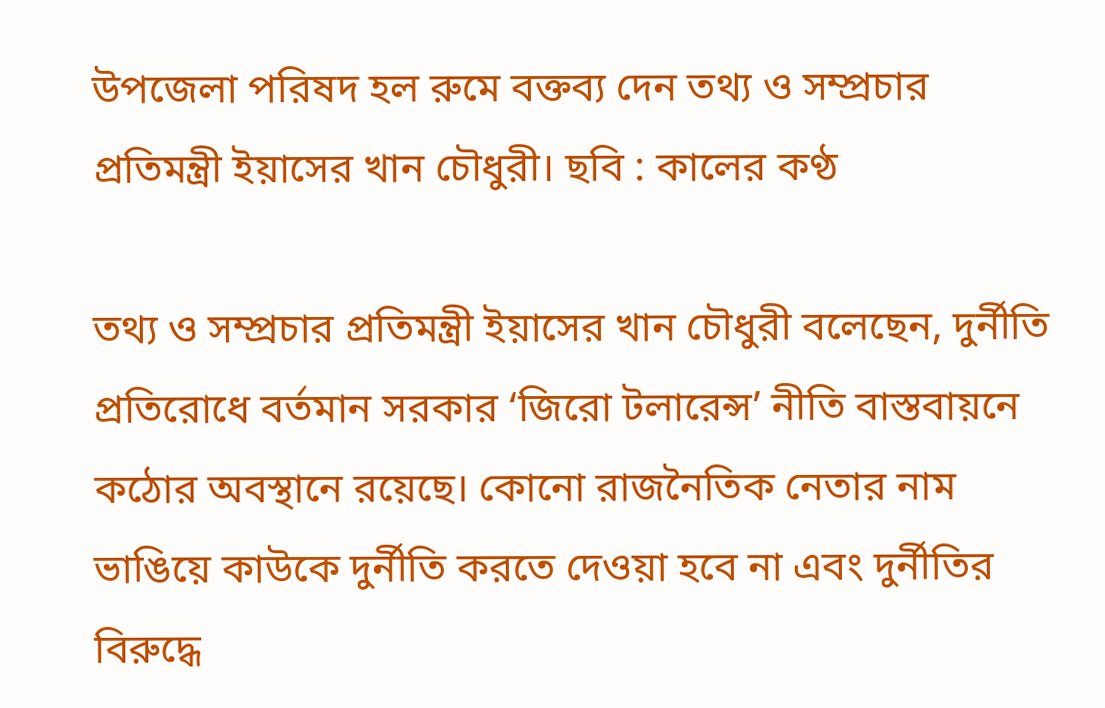উপজেলা পরিষদ হল রুমে বক্তব্য দেন তথ্য ও সম্প্রচার প্রতিমন্ত্রী ইয়াসের খান চৌধুরী। ছবি : কালের কণ্ঠ

তথ্য ও সম্প্রচার প্রতিমন্ত্রী ইয়াসের খান চৌধুরী বলেছেন, দুর্নীতি প্রতিরোধে বর্তমান সরকার ‘জিরো টলারেন্স’ নীতি বাস্তবায়নে কঠোর অবস্থানে রয়েছে। কোনো রাজনৈতিক নেতার নাম ভাঙিয়ে কাউকে দুর্নীতি করতে দেওয়া হবে না এবং দুর্নীতির বিরুদ্ধে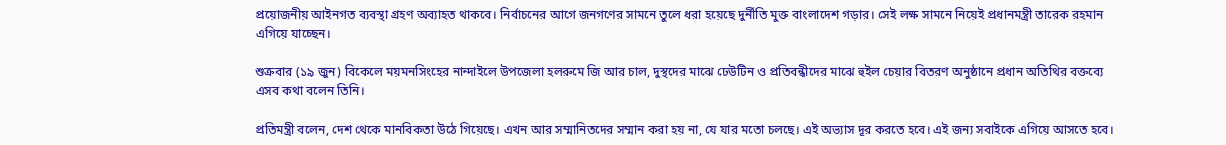প্রয়োজনীয় আইনগত ব্যবস্থা গ্রহণ অব্যাহত থাকবে। নির্বাচনের আগে জনগণের সামনে তুলে ধরা হয়েছে দুর্নীতি মুক্ত বাংলাদেশ গড়ার। সেই লক্ষ সামনে নিয়েই প্রধানমন্ত্রী তারেক রহমান এগিয়ে যাচ্ছেন।

শুক্রবার (১৯ জুন) বিকেলে ময়মনসিংহের নান্দাইলে উপজেলা হলরুমে জি আর চাল, দুস্থদের মাঝে ঢেউটিন ও প্রতিবন্ধীদের মাঝে হুইল চেয়ার বিতরণ অনুষ্ঠানে প্রধান অতিথির বক্তব্যে এসব কথা বলেন তিনি।

প্রতিমন্ত্রী বলেন, দেশ থেকে মানবিকতা উঠে গিয়েছে। এখন আর সম্মানিতদের সম্মান করা হয় না, যে যার মতো চলছে। এই অভ্যাস দূর করতে হবে। এই জন্য সবাইকে এগিয়ে আসতে হবে।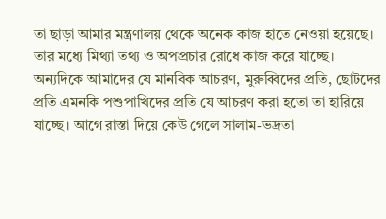তা ছাড়া আমার মন্ত্রণালয় থেকে অনেক কাজ হাতে নেওয়া হয়েছে। তার মধ্যে মিথ্যা তথ্য ও অপপ্রচার রোধে কাজ করে যাচ্ছে। অন্যদিকে আমাদের যে মানবিক আচরণ, মুরুব্বিদের প্রতি, ছোটদের প্রতি এমনকি পশুপাখিদের প্রতি যে আচরণ করা হতো তা হারিয়ে যাচ্ছে। আগে রাস্তা দিয়ে কেউ গেলে সালাম-ভদ্রতা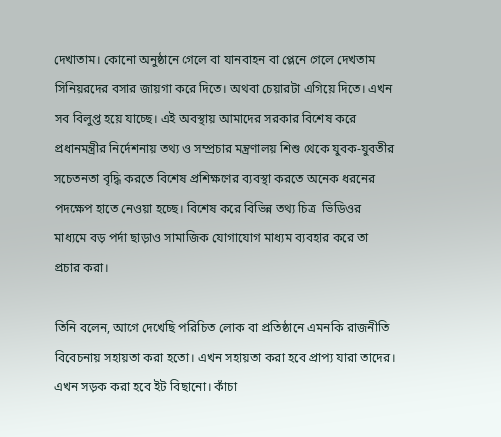দেখাতাম। কোনো অনুষ্ঠানে গেলে বা যানবাহন বা প্লেনে গেলে দেখতাম সিনিয়রদের বসার জায়গা করে দিতে। অথবা চেয়ারটা এগিয়ে দিতে। এখন সব বিলুপ্ত হয়ে যাচ্ছে। এই অবস্থায় আমাদের সরকার বিশেষ করে প্রধানমন্ত্রীর নির্দেশনায় তথ্য ও সম্প্রচার মন্ত্রণালয় শিশু থেকে যুবক-যুবতীর সচেতনতা বৃদ্ধি করতে বিশেষ প্রশিক্ষণের ব্যবস্থা করতে অনেক ধরনের পদক্ষেপ হাতে নেওয়া হচ্ছে। বিশেষ করে বিভিন্ন তথ্য চিত্র  ভিডিওর মাধ্যমে বড় পর্দা ছাড়াও সামাজিক যোগাযোগ মাধ্যম ব্যবহার করে তা প্রচার করা।

তিনি বলেন, আগে দেখেছি পরিচিত লোক বা প্রতিষ্ঠানে এমনকি রাজনীতি বিবেচনায় সহায়তা করা হতো। এখন সহায়তা করা হবে প্রাপ্য যারা তাদের। এখন সড়ক করা হবে ইট বিছানো। কাঁচা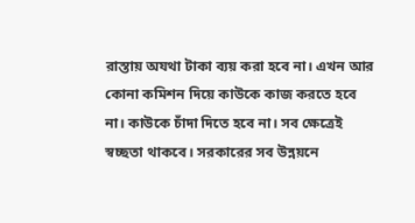রাস্তায় অযথা টাকা ব্যয় করা হবে না। এখন আর কোনা কমিশন দিয়ে কাউকে কাজ করতে হবে না। কাউকে চাঁদা দিতে হবে না। সব ক্ষেত্রেই স্বচ্ছতা থাকবে। সরকারের সব উন্নয়নে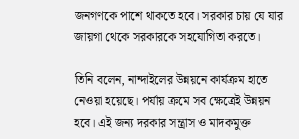জনগণকে পাশে থাকতে হবে। সরকার চায় যে যার জায়গা থেকে সরকারকে সহযোগিতা করতে।

তিনি বলেন, নান্দাইলের উন্নয়নে কার্যক্রম হাতে নেওয়া হয়েছে। পর্যায় ক্রমে সব ক্ষেত্রেই উন্নয়ন হবে। এই জন্য দরকার সন্ত্রাস ও মাদকমুক্ত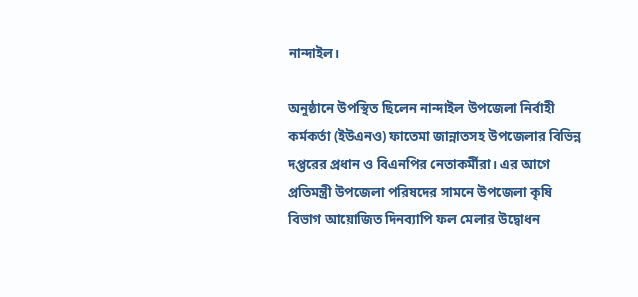নান্দাইল।

অনুষ্ঠানে উপস্থিত ছিলেন নান্দাইল উপজেলা নির্বাহী কর্মকর্তা (ইউএনও) ফাতেমা জান্নাতসহ উপজেলার বিভিন্ন দপ্তরের প্রধান ও বিএনপির নেতাকর্মীরা। এর আগে প্রতিমন্ত্রী উপজেলা পরিষদের সামনে উপজেলা কৃষি বিভাগ আয়োজিত দিনব্যাপি ফল মেলার উদ্বোধন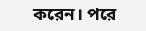করেন। পরে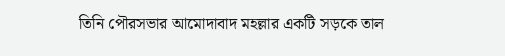তিনি পৌরসভার আমোদাবাদ মহল্লার একটি সড়কে তাল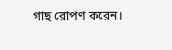গাছ রোপণ করেন।